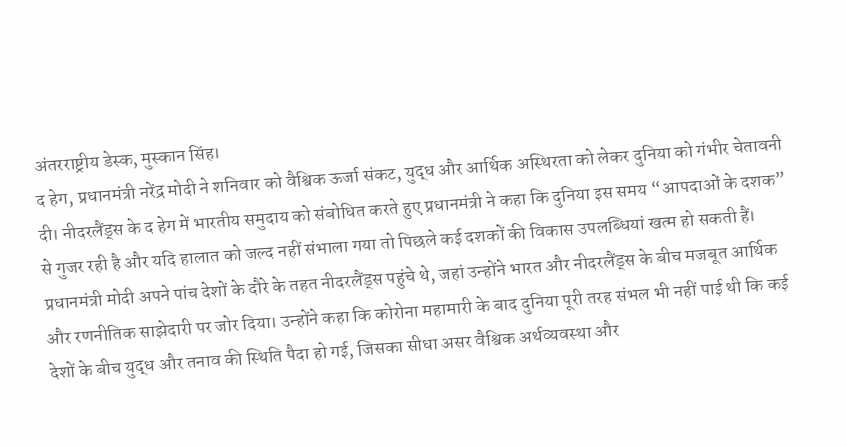अंतरराष्ट्रीय डेस्क, मुस्कान सिंह।
द हेग, प्रधानमंत्री नरेंद्र मोदी ने शनिवार को वैश्विक ऊर्जा संकट, युद्ध और आर्थिक अस्थिरता को लेकर दुनिया को गंभीर चेतावनी दी। नीदरलैंड्स के द हेग में भारतीय समुदाय को संबोधित करते हुए प्रधानमंत्री ने कहा कि दुनिया इस समय “आपदाओं के दशक” से गुजर रही है और यदि हालात को जल्द नहीं संभाला गया तो पिछले कई दशकों की विकास उपलब्धियां खत्म हो सकती हैं।
प्रधानमंत्री मोदी अपने पांच देशों के दौरे के तहत नीदरलैंड्स पहुंचे थे, जहां उन्होंने भारत और नीदरलैंड्स के बीच मजबूत आर्थिक और रणनीतिक साझेदारी पर जोर दिया। उन्होंने कहा कि कोरोना महामारी के बाद दुनिया पूरी तरह संभल भी नहीं पाई थी कि कई देशों के बीच युद्ध और तनाव की स्थिति पैदा हो गई, जिसका सीधा असर वैश्विक अर्थव्यवस्था और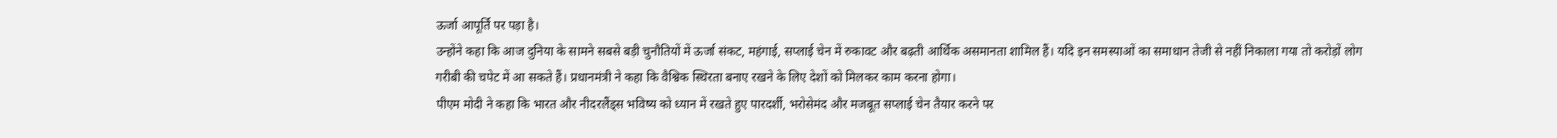ऊर्जा आपूर्ति पर पड़ा है।
उन्होंने कहा कि आज दुनिया के सामने सबसे बड़ी चुनौतियों में ऊर्जा संकट, महंगाई, सप्लाई चेन में रुकावट और बढ़ती आर्थिक असमानता शामिल हैं। यदि इन समस्याओं का समाधान तेजी से नहीं निकाला गया तो करोड़ों लोग गरीबी की चपेट में आ सकते हैं। प्रधानमंत्री ने कहा कि वैश्विक स्थिरता बनाए रखने के लिए देशों को मिलकर काम करना होगा।
पीएम मोदी ने कहा कि भारत और नीदरलैंड्स भविष्य को ध्यान में रखते हुए पारदर्शी, भरोसेमंद और मजबूत सप्लाई चेन तैयार करने पर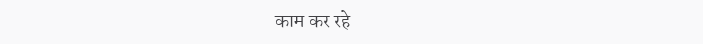काम कर रहे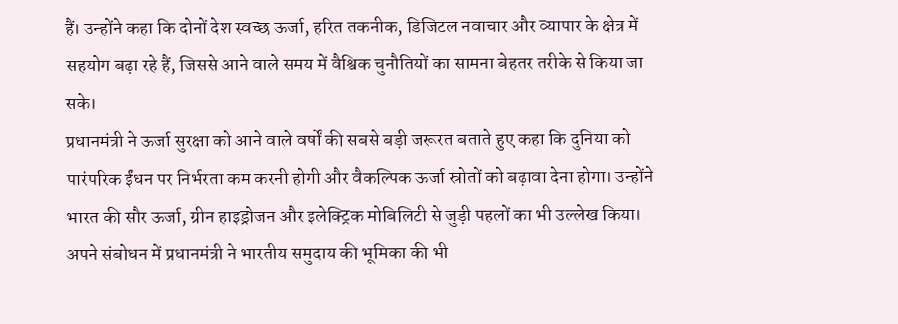हैं। उन्होंने कहा कि दोनों देश स्वच्छ ऊर्जा, हरित तकनीक, डिजिटल नवाचार और व्यापार के क्षेत्र में सहयोग बढ़ा रहे हैं, जिससे आने वाले समय में वैश्विक चुनौतियों का सामना बेहतर तरीके से किया जा सके।
प्रधानमंत्री ने ऊर्जा सुरक्षा को आने वाले वर्षों की सबसे बड़ी जरूरत बताते हुए कहा कि दुनिया को पारंपरिक ईंधन पर निर्भरता कम करनी होगी और वैकल्पिक ऊर्जा स्रोतों को बढ़ावा देना होगा। उन्होंने भारत की सौर ऊर्जा, ग्रीन हाइड्रोजन और इलेक्ट्रिक मोबिलिटी से जुड़ी पहलों का भी उल्लेख किया।
अपने संबोधन में प्रधानमंत्री ने भारतीय समुदाय की भूमिका की भी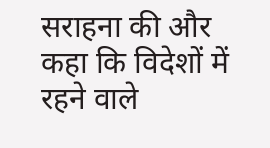सराहना की और कहा कि विदेशों में रहने वाले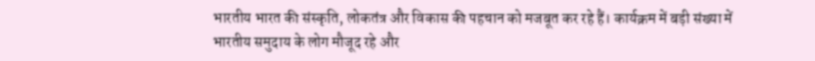भारतीय भारत की संस्कृति, लोकतंत्र और विकास की पहचान को मजबूत कर रहे हैं। कार्यक्रम में बड़ी संख्या में भारतीय समुदाय के लोग मौजूद रहे और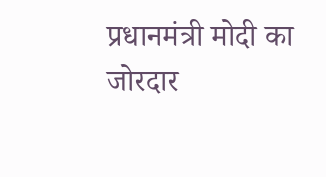प्रधानमंत्री मोदी का जोरदार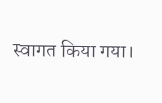स्वागत किया गया।